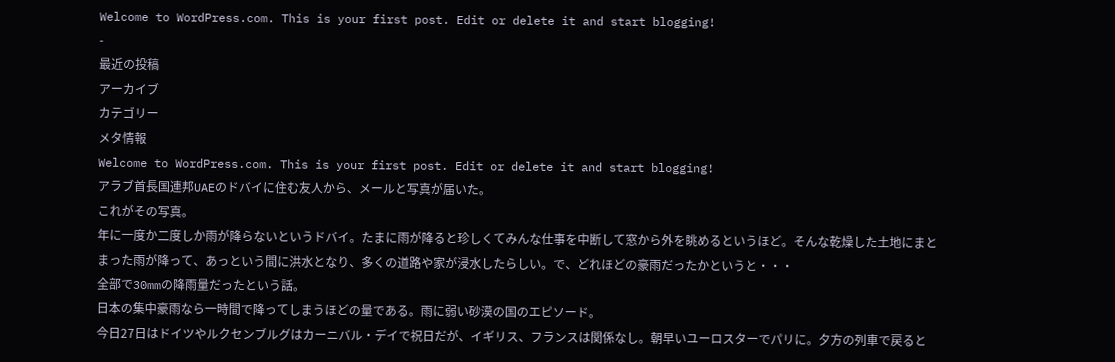Welcome to WordPress.com. This is your first post. Edit or delete it and start blogging!
-
最近の投稿
アーカイブ
カテゴリー
メタ情報
Welcome to WordPress.com. This is your first post. Edit or delete it and start blogging!
アラブ首長国連邦UAEのドバイに住む友人から、メールと写真が届いた。
これがその写真。
年に一度か二度しか雨が降らないというドバイ。たまに雨が降ると珍しくてみんな仕事を中断して窓から外を眺めるというほど。そんな乾燥した土地にまとまった雨が降って、あっという間に洪水となり、多くの道路や家が浸水したらしい。で、どれほどの豪雨だったかというと・・・
全部で30mmの降雨量だったという話。
日本の集中豪雨なら一時間で降ってしまうほどの量である。雨に弱い砂漠の国のエピソード。
今日27日はドイツやルクセンブルグはカーニバル・デイで祝日だが、イギリス、フランスは関係なし。朝早いユーロスターでパリに。夕方の列車で戻ると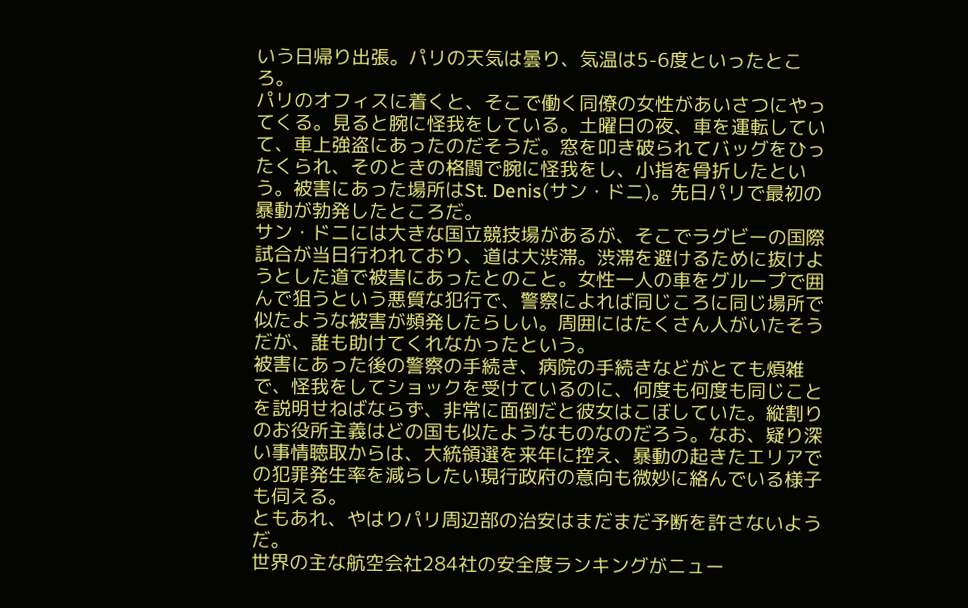いう日帰り出張。パリの天気は曇り、気温は5-6度といったところ。
パリのオフィスに着くと、そこで働く同僚の女性があいさつにやってくる。見ると腕に怪我をしている。土曜日の夜、車を運転していて、車上強盗にあったのだそうだ。窓を叩き破られてバッグをひったくられ、そのときの格闘で腕に怪我をし、小指を骨折したという。被害にあった場所はSt. Denis(サン・ドニ)。先日パリで最初の暴動が勃発したところだ。
サン・ドニには大きな国立競技場があるが、そこでラグビーの国際試合が当日行われており、道は大渋滞。渋滞を避けるために抜けようとした道で被害にあったとのこと。女性一人の車をグループで囲んで狙うという悪質な犯行で、警察によれば同じころに同じ場所で似たような被害が頻発したらしい。周囲にはたくさん人がいたそうだが、誰も助けてくれなかったという。
被害にあった後の警察の手続き、病院の手続きなどがとても煩雑で、怪我をしてショックを受けているのに、何度も何度も同じことを説明せねばならず、非常に面倒だと彼女はこぼしていた。縦割りのお役所主義はどの国も似たようなものなのだろう。なお、疑り深い事情聴取からは、大統領選を来年に控え、暴動の起きたエリアでの犯罪発生率を減らしたい現行政府の意向も微妙に絡んでいる様子も伺える。
ともあれ、やはりパリ周辺部の治安はまだまだ予断を許さないようだ。
世界の主な航空会社284社の安全度ランキングがニュー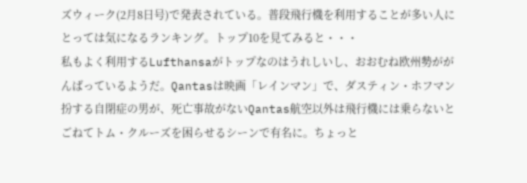ズウィーク(2月8日号)で発表されている。普段飛行機を利用することが多い人にとっては気になるランキング。トップ10を見てみると・・・
私もよく利用するLufthansaがトップなのはうれしいし、おおむね欧州勢ががんばっているようだ。Qantasは映画「レインマン」で、ダスティン・ホフマン扮する自閉症の男が、死亡事故がないQantas航空以外は飛行機には乗らないとごねてトム・クルーズを困らせるシーンで有名に。ちょっと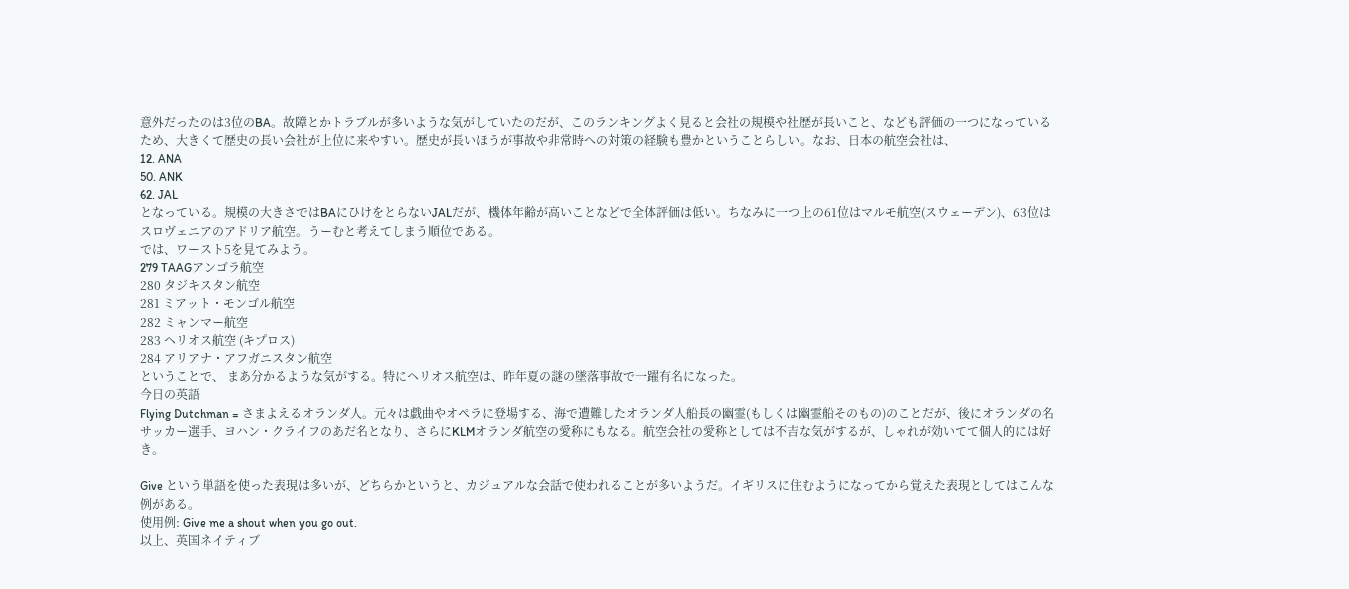意外だったのは3位のBA。故障とかトラブルが多いような気がしていたのだが、このランキングよく見ると会社の規模や社歴が長いこと、なども評価の一つになっているため、大きくて歴史の長い会社が上位に来やすい。歴史が長いほうが事故や非常時への対策の経験も豊かということらしい。なお、日本の航空会社は、
12. ANA
50. ANK
62. JAL
となっている。規模の大きさではBAにひけをとらないJALだが、機体年齢が高いことなどで全体評価は低い。ちなみに一つ上の61位はマルモ航空(スウェーデン)、63位はスロヴェニアのアドリア航空。うーむと考えてしまう順位である。
では、ワースト5を見てみよう。
279 TAAGアンゴラ航空
280 タジキスタン航空
281 ミアット・モンゴル航空
282 ミャンマー航空
283 ヘリオス航空 (キプロス)
284 アリアナ・アフガニスタン航空
ということで、 まあ分かるような気がする。特にヘリオス航空は、昨年夏の謎の墜落事故で一躍有名になった。
今日の英語
Flying Dutchman = さまよえるオランダ人。元々は戯曲やオペラに登場する、海で遭難したオランダ人船長の幽霊(もしくは幽霊船そのもの)のことだが、後にオランダの名サッカー選手、ヨハン・クライフのあだ名となり、さらにKLMオランダ航空の愛称にもなる。航空会社の愛称としては不吉な気がするが、しゃれが効いてて個人的には好き。

Give という単語を使った表現は多いが、どちらかというと、カジュアルな会話で使われることが多いようだ。イギリスに住むようになってから覚えた表現としてはこんな例がある。
使用例: Give me a shout when you go out.
以上、英国ネイティブ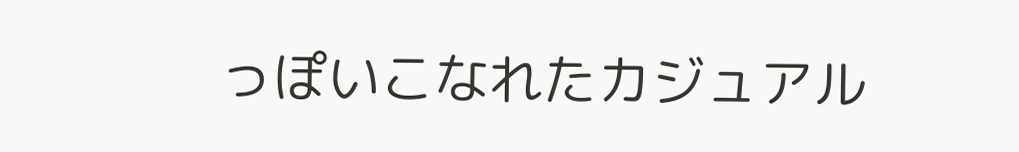っぽいこなれたカジュアル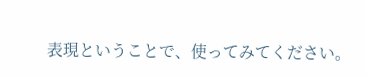表現ということで、使ってみてください。